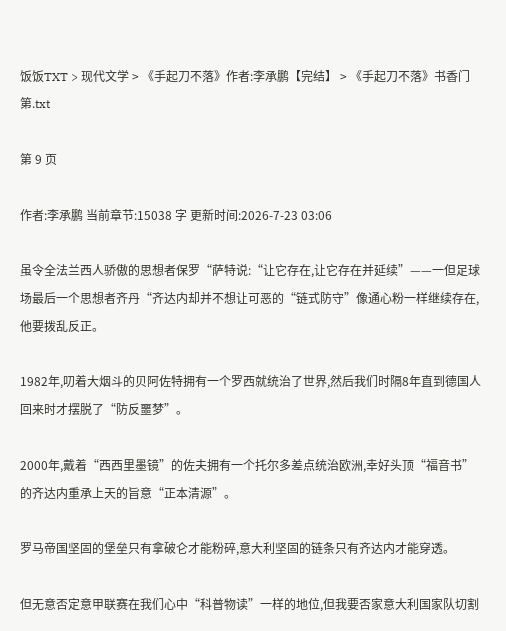饭饭TXT > 现代文学 > 《手起刀不落》作者:李承鹏【完结】 > 《手起刀不落》书香门第.txt

第 9 页

作者:李承鹏 当前章节:15038 字 更新时间:2026-7-23 03:06

虽令全法兰西人骄傲的思想者保罗“萨特说:“让它存在,让它存在并延续”——一但足球场最后一个思想者齐丹“齐达内却并不想让可恶的“链式防守”像通心粉一样继续存在,他要拨乱反正。

1982年,叨着大烟斗的贝阿佐特拥有一个罗西就统治了世界,然后我们时隔8年直到德国人回来时才摆脱了“防反噩梦”。

2000年,戴着“西西里墨镜”的佐夫拥有一个托尔多差点统治欧洲,幸好头顶“福音书”的齐达内重承上天的旨意“正本清源”。

罗马帝国坚固的堡垒只有拿破仑才能粉碎,意大利坚固的链条只有齐达内才能穿透。

但无意否定意甲联赛在我们心中“科普物读”一样的地位,但我要否家意大利国家队切割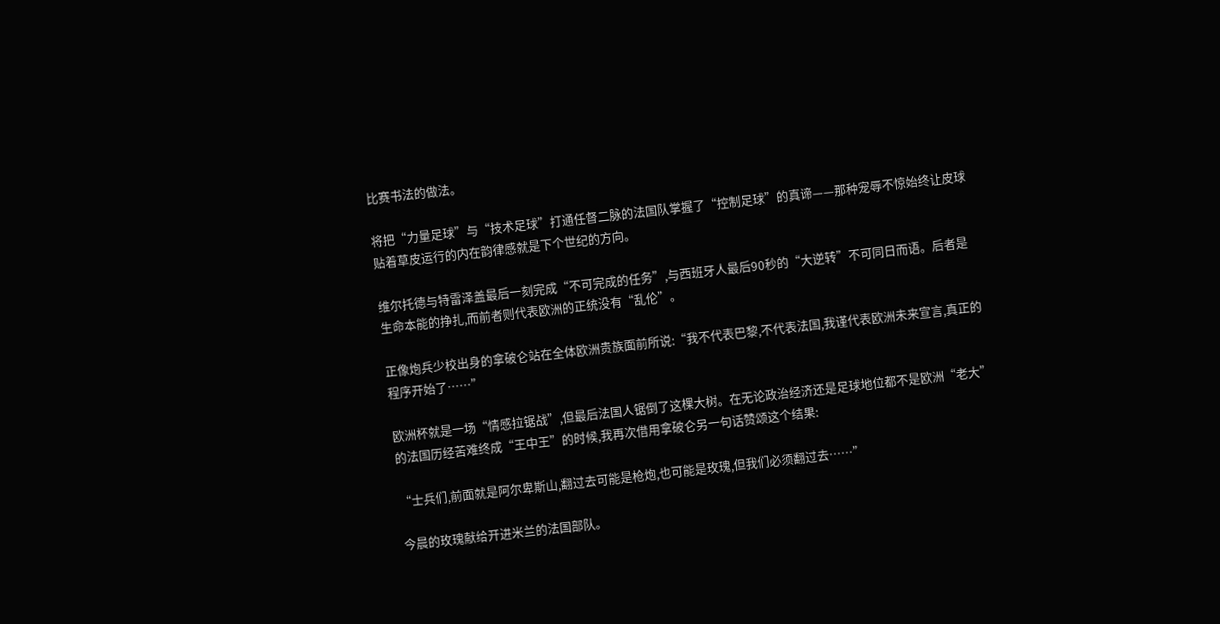比赛书法的做法。

将把“力量足球”与“技术足球”打通任督二脉的法国队掌握了“控制足球”的真谛——那种宠辱不惊始终让皮球贴着草皮运行的内在韵律感就是下个世纪的方向。

维尔托德与特雷泽盖最后一刻完成“不可完成的任务”,与西班牙人最后90秒的“大逆转”不可同日而语。后者是生命本能的挣扎,而前者则代表欧洲的正统没有“乱伦”。

正像炮兵少校出身的拿破仑站在全体欧洲贵族面前所说:“我不代表巴黎,不代表法国,我谨代表欧洲未来宣言,真正的程序开始了……”

欧洲杯就是一场“情感拉锯战”,但最后法国人锯倒了这棵大树。在无论政治经济还是足球地位都不是欧洲“老大”的法国历经苦难终成“王中王”的时候,我再次借用拿破仑另一句话赞颂这个结果:

“士兵们,前面就是阿尔卑斯山,翻过去可能是枪炮,也可能是玫瑰,但我们必须翻过去……”

今晨的玫瑰献给开进米兰的法国部队。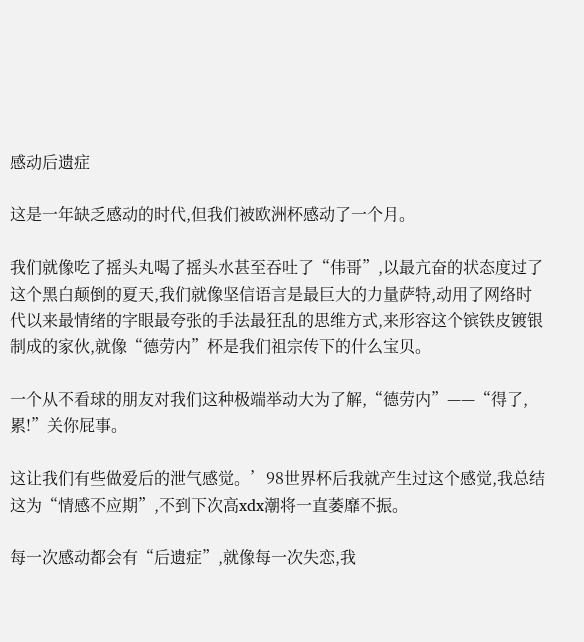感动后遗症

这是一年缺乏感动的时代,但我们被欧洲杯感动了一个月。

我们就像吃了摇头丸喝了摇头水甚至吞吐了“伟哥”,以最亢奋的状态度过了这个黑白颠倒的夏天,我们就像坚信语言是最巨大的力量萨特,动用了网络时代以来最情绪的字眼最夸张的手法最狂乱的思维方式,来形容这个镔铁皮镀银制成的家伙,就像“德劳内”杯是我们祖宗传下的什么宝贝。

一个从不看球的朋友对我们这种极端举动大为了解,“德劳内”——“得了,累!”关你屁事。

这让我们有些做爱后的泄气感觉。’98世界杯后我就产生过这个感觉,我总结这为“情感不应期”,不到下次高xdx潮将一直萎靡不振。

每一次感动都会有“后遗症”,就像每一次失恋,我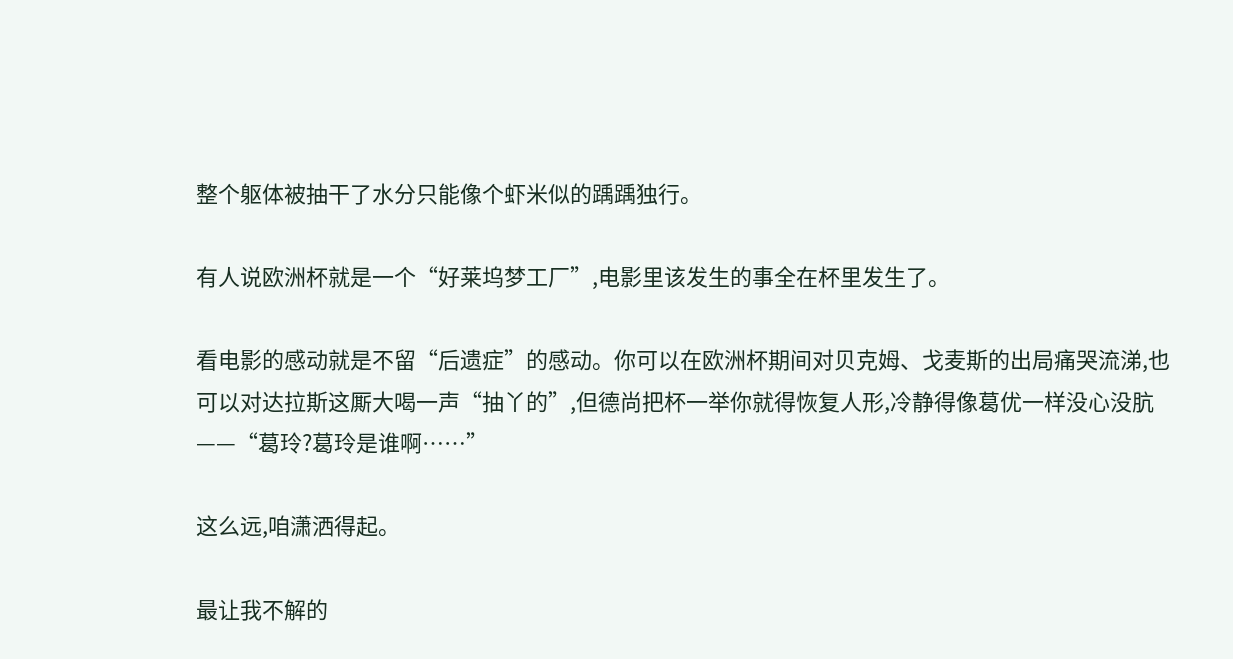整个躯体被抽干了水分只能像个虾米似的踽踽独行。

有人说欧洲杯就是一个“好莱坞梦工厂”,电影里该发生的事全在杯里发生了。

看电影的感动就是不留“后遗症”的感动。你可以在欧洲杯期间对贝克姆、戈麦斯的出局痛哭流涕,也可以对达拉斯这厮大喝一声“抽丫的”,但德尚把杯一举你就得恢复人形,冷静得像葛优一样没心没肮——“葛玲?葛玲是谁啊……”

这么远,咱潇洒得起。

最让我不解的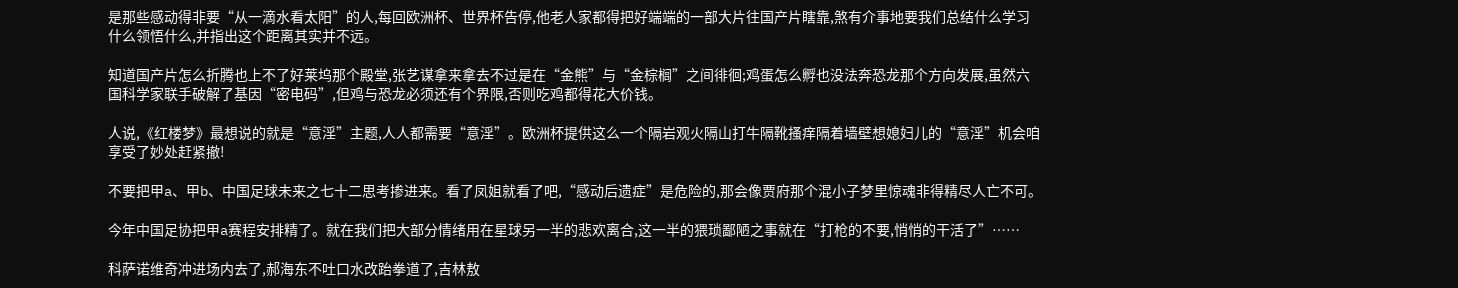是那些感动得非要“从一滴水看太阳”的人,每回欧洲杯、世界杯告停,他老人家都得把好端端的一部大片往国产片瞎靠,煞有介事地要我们总结什么学习什么领悟什么,并指出这个距离其实并不远。

知道国产片怎么折腾也上不了好莱坞那个殿堂,张艺谋拿来拿去不过是在“金熊”与“金棕榈”之间徘徊;鸡蛋怎么孵也没法奔恐龙那个方向发展,虽然六国科学家联手破解了基因“密电码”,但鸡与恐龙必须还有个界限,否则吃鸡都得花大价钱。

人说,《红楼梦》最想说的就是“意淫”主题,人人都需要“意淫”。欧洲杯提供这么一个隔岩观火隔山打牛隔靴搔痒隔着墙壁想媳妇儿的“意淫”机会咱享受了妙处赶紧撤!

不要把甲a、甲b、中国足球未来之七十二思考掺进来。看了凤姐就看了吧,“感动后遗症”是危险的,那会像贾府那个混小子梦里惊魂非得精尽人亡不可。

今年中国足协把甲a赛程安排精了。就在我们把大部分情绪用在星球另一半的悲欢离合,这一半的猥琐鄙陋之事就在“打枪的不要,悄悄的干活了”……

科萨诺维奇冲进场内去了,郝海东不吐口水改跆拳道了,吉林敖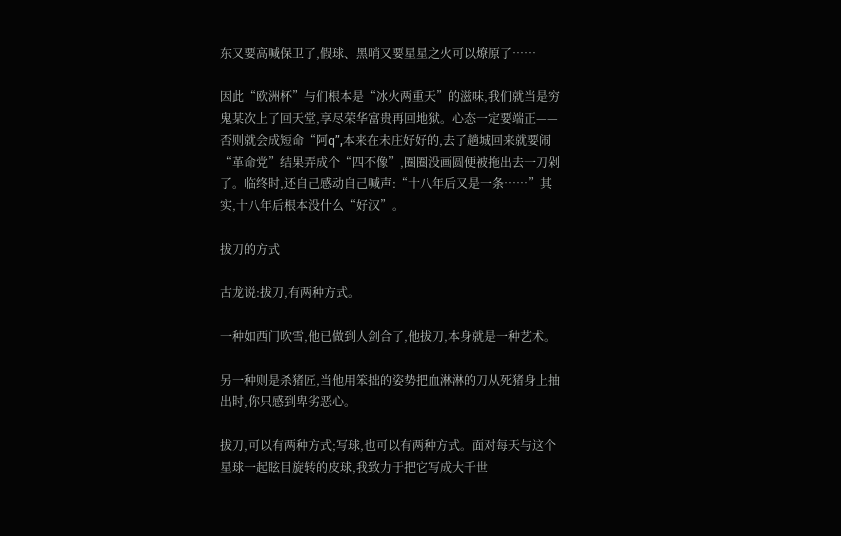东又要高喊保卫了,假球、黑哨又要星星之火可以燎原了……

因此“欧洲杯”与们根本是“冰火两重天”的滋味,我们就当是穷鬼某次上了回天堂,享尽荣华富贵再回地狱。心态一定要端正——否则就会成短命“阿q”,本来在未庄好好的,去了趟城回来就要闹“革命党”结果弄成个“四不像”,圈圈没画圆便被拖出去一刀剁了。临终时,还自己感动自己喊声:“十八年后又是一条……”其实,十八年后根本没什么“好汉”。

拔刀的方式

古龙说:拔刀,有两种方式。

一种如西门吹雪,他已做到人剑合了,他拔刀,本身就是一种艺术。

另一种则是杀猪匠,当他用笨拙的姿势把血淋淋的刀从死猪身上抽出时,你只感到卑劣恶心。

拔刀,可以有两种方式;写球,也可以有两种方式。面对每天与这个星球一起眩目旋转的皮球,我致力于把它写成大千世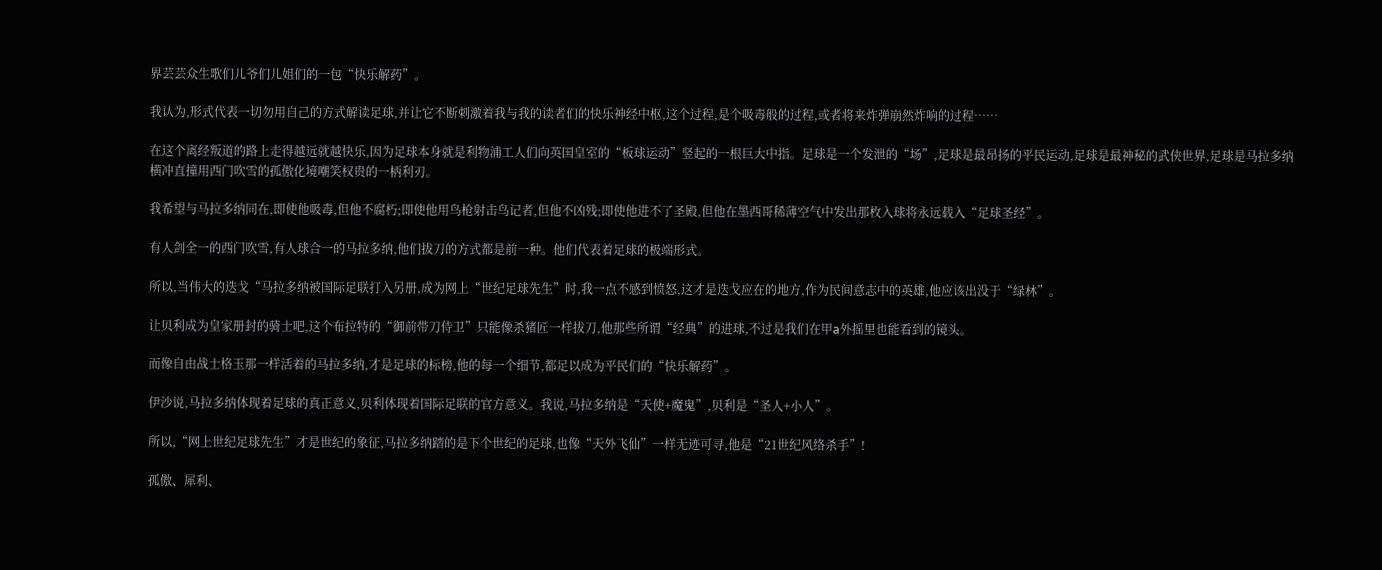界芸芸众生歌们儿爷们儿姐们的一包“快乐解药”。

我认为,形式代表一切勿用自己的方式解读足球,并让它不断刺激着我与我的读者们的快乐神经中枢,这个过程,是个吸毒般的过程,或者将来炸弹崩然炸响的过程……

在这个离经叛道的路上走得越远就越快乐,因为足球本身就是利物浦工人们向英国皇室的“板球运动”竖起的一根巨大中指。足球是一个发泄的“场”,足球是最昂扬的平民运动,足球是最神秘的武侠世界,足球是马拉多纳横冲直撞用西门吹雪的孤傲化境嘲笑权贵的一柄利刃。

我希望与马拉多纳同在,即使他吸毒,但他不腐朽;即使他用鸟枪射击鸟记者,但他不凶残;即使他进不了圣殿,但他在墨西哥稀薄空气中发出那枚入球将永远载入“足球圣经”。

有人剑全一的西门吹雪,有人球合一的马拉多纳,他们拔刀的方式都是前一种。他们代表着足球的极端形式。

所以,当伟大的迭戈“马拉多纳被国际足联打入另册,成为网上“世纪足球先生”时,我一点不感到愤怒,这才是迭戈应在的地方,作为民间意志中的英雄,他应该出没于“绿林”。

让贝利成为皇家册封的骑士吧,这个布拉特的“御前带刀侍卫”只能像杀猪匠一样拔刀,他那些所谓“经典”的进球,不过是我们在甲a外摇里也能看到的镜头。

而像自由战士格玉那一样活着的马拉多纳,才是足球的标榜,他的每一个细节,都足以成为平民们的“快乐解药”。

伊沙说,马拉多纳体现着足球的真正意义,贝利体现着国际足联的官方意义。我说,马拉多纳是“天使+魔鬼”,贝利是“圣人+小人”。

所以,“网上世纪足球先生”才是世纪的象征,马拉多纳踏的是下个世纪的足球,也像“天外飞仙”一样无迹可寻,他是“21世纪风络杀手”!

孤傲、犀利、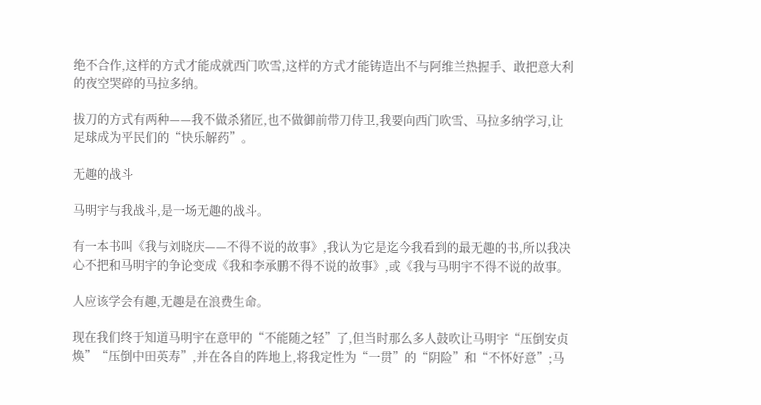绝不合作,这样的方式才能成就西门吹雪,这样的方式才能铸造出不与阿维兰热握手、敢把意大利的夜空哭碎的马拉多纳。

拔刀的方式有两种——我不做杀猪匠,也不做御前带刀侍卫,我要向西门吹雪、马拉多纳学习,让足球成为平民们的“快乐解药”。

无趣的战斗

马明宇与我战斗,是一场无趣的战斗。

有一本书叫《我与刘晓庆——不得不说的故事》,我认为它是迄今我看到的最无趣的书,所以我决心不把和马明宇的争论变成《我和李承鹏不得不说的故事》,或《我与马明宇不得不说的故事。

人应该学会有趣,无趣是在浪费生命。

现在我们终于知道马明宇在意甲的“不能随之轻”了,但当时那么多人鼓吹让马明宇“压倒安贞焕”“压倒中田英寿”,并在各自的阵地上,将我定性为“一贯”的“阴险”和“不怀好意”;马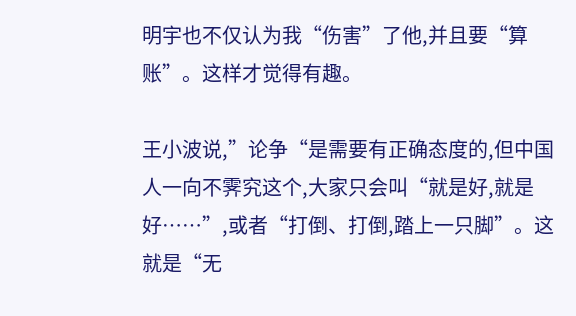明宇也不仅认为我“伤害”了他,并且要“算账”。这样才觉得有趣。

王小波说,”论争“是需要有正确态度的,但中国人一向不霁究这个,大家只会叫“就是好,就是好……”,或者“打倒、打倒,踏上一只脚”。这就是“无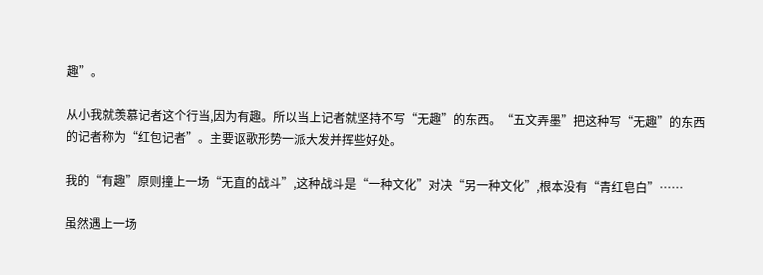趣”。

从小我就羡慕记者这个行当,因为有趣。所以当上记者就坚持不写“无趣”的东西。“五文弄墨”把这种写“无趣”的东西的记者称为“红包记者”。主要讴歌形势一派大发并挥些好处。

我的“有趣”原则撞上一场“无直的战斗”,这种战斗是“一种文化”对决“另一种文化”,根本没有“青红皂白”……

虽然遇上一场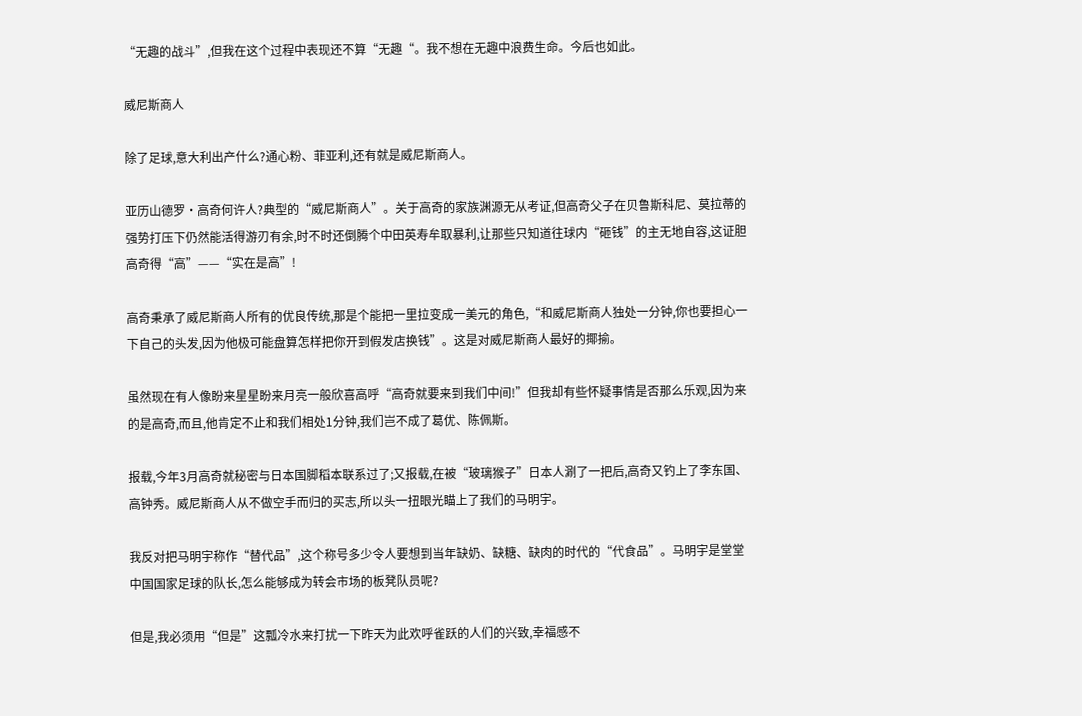“无趣的战斗”,但我在这个过程中表现还不算“无趣“。我不想在无趣中浪费生命。今后也如此。

威尼斯商人

除了足球,意大利出产什么?通心粉、菲亚利,还有就是威尼斯商人。

亚历山德罗·高奇何许人?典型的“威尼斯商人”。关于高奇的家族渊源无从考证,但高奇父子在贝鲁斯科尼、莫拉蒂的强势打压下仍然能活得游刃有余,时不时还倒腾个中田英寿牟取暴利,让那些只知道往球内“砸钱”的主无地自容,这证胆高奇得“高”——“实在是高”!

高奇秉承了威尼斯商人所有的优良传统,那是个能把一里拉变成一美元的角色,“和威尼斯商人独处一分钟,你也要担心一下自己的头发,因为他极可能盘算怎样把你开到假发店换钱”。这是对威尼斯商人最好的揶揄。

虽然现在有人像盼来星星盼来月亮一般欣喜高呼“高奇就要来到我们中间!”但我却有些怀疑事情是否那么乐观,因为来的是高奇,而且,他肯定不止和我们相处1分钟,我们岂不成了葛优、陈佩斯。

报载,今年3月高奇就秘密与日本国脚稻本联系过了;又报载,在被“玻璃猴子”日本人涮了一把后,高奇又钓上了李东国、高钟秀。威尼斯商人从不做空手而归的买志,所以头一扭眼光瞄上了我们的马明宇。

我反对把马明宇称作“替代品”,这个称号多少令人要想到当年缺奶、缺糖、缺肉的时代的“代食品”。马明宇是堂堂中国国家足球的队长,怎么能够成为转会市场的板凳队员呢?

但是,我必须用“但是”这瓢冷水来打扰一下昨天为此欢呼雀跃的人们的兴致,幸福感不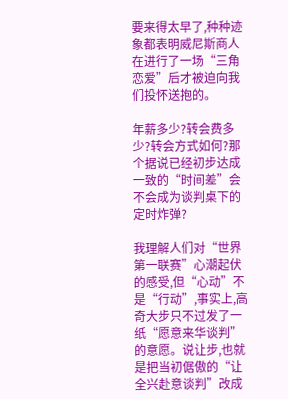要来得太早了,种种迹象都表明威尼斯商人在进行了一场“三角恋爱”后才被迫向我们投怀送抱的。

年薪多少?转会费多少?转会方式如何?那个据说已经初步达成一致的“时间差”会不会成为谈判桌下的定时炸弹?

我理解人们对“世界第一联赛”心潮起伏的感受,但“心动”不是“行动”,事实上,高奇大步只不过发了一纸“愿意来华谈判”的意愿。说让步,也就是把当初倨傲的“让全兴赴意谈判”改成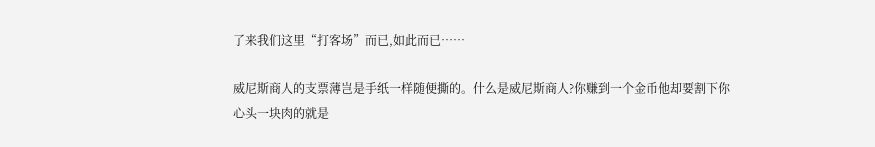了来我们这里“打客场”而已,如此而已……

威尼斯商人的支票薄岂是手纸一样随便撕的。什么是威尼斯商人?你赚到一个金币他却要割下你心头一块肉的就是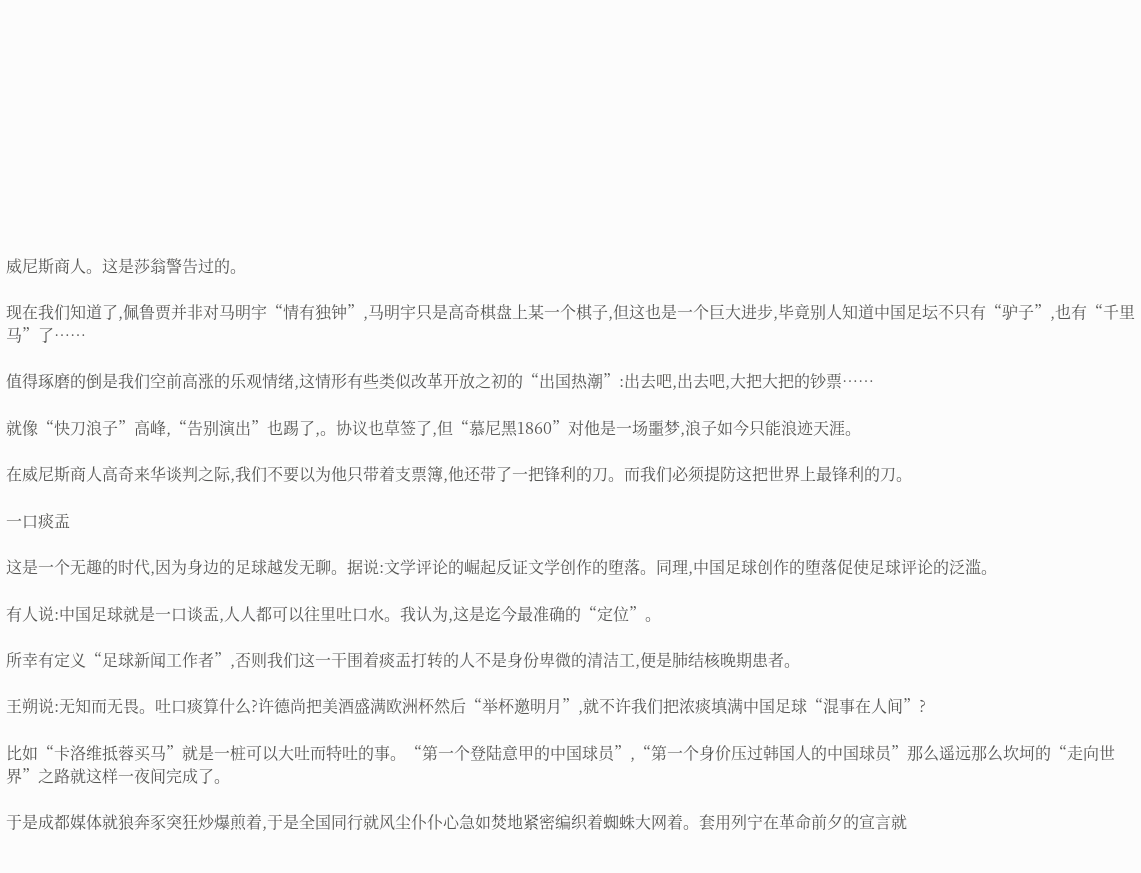威尼斯商人。这是莎翁警告过的。

现在我们知道了,佩鲁贾并非对马明宇“情有独钟”,马明宇只是高奇棋盘上某一个棋子,但这也是一个巨大进步,毕竟别人知道中国足坛不只有“驴子”,也有“千里马”了……

值得琢磨的倒是我们空前高涨的乐观情绪,这情形有些类似改革开放之初的“出国热潮”:出去吧,出去吧,大把大把的钞票……

就像“快刀浪子”高峰,“告别演出”也踢了,。协议也草签了,但“慕尼黑1860”对他是一场噩梦,浪子如今只能浪迹天涯。

在威尼斯商人高奇来华谈判之际,我们不要以为他只带着支票簿,他还带了一把锋利的刀。而我们必须提防这把世界上最锋利的刀。

一口痰盂

这是一个无趣的时代,因为身边的足球越发无聊。据说:文学评论的崛起反证文学创作的堕落。同理,中国足球创作的堕落促使足球评论的泛滥。

有人说:中国足球就是一口谈盂,人人都可以往里吐口水。我认为,这是迄今最准确的“定位”。

所幸有定义“足球新闻工作者”,否则我们这一干围着痰盂打转的人不是身份卑微的清洁工,便是肺结核晚期患者。

王朔说:无知而无畏。吐口痰算什么?许德尚把美酒盛满欧洲杯然后“举杯邀明月”,就不许我们把浓痰填满中国足球“混事在人间”?

比如“卡洛维抵蓉买马”就是一桩可以大吐而特吐的事。“第一个登陆意甲的中国球员”,“第一个身价压过韩国人的中国球员”那么遥远那么坎坷的“走向世界”之路就这样一夜间完成了。

于是成都媒体就狼奔豕突狂炒爆煎着,于是全国同行就风尘仆仆心急如焚地紧密编织着蜘蛛大网着。套用列宁在革命前夕的宣言就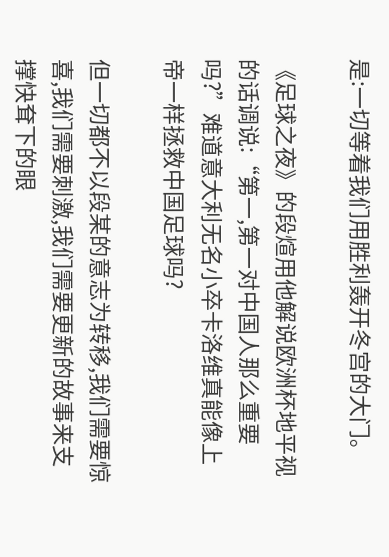是:一切等着我们用胜利轰开冬宫的大门。

《足球之夜》的段煊用他解说欧洲杯地平视的话调说:“第一,第一对中国人那么重要吗?”难道意大利无名小卒卡洛维真能像上帝一样拯救中国足球吗?

但一切都不以段某的意志为转移,我们需要惊喜,我们需要刺激,我们需要更新的故事来支撑快耷下的眼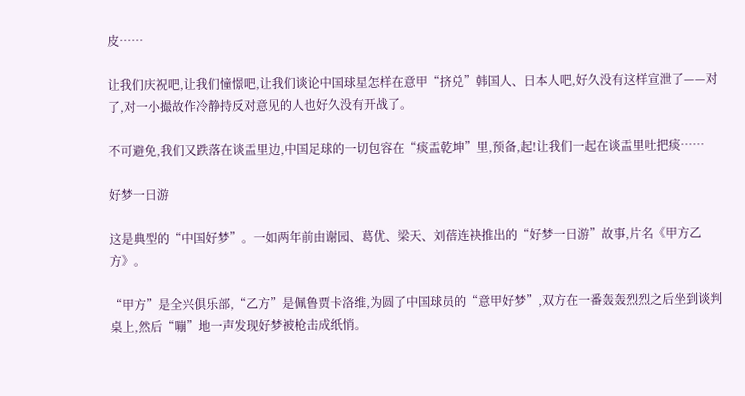皮……

让我们庆祝吧,让我们憧憬吧,让我们谈论中国球星怎样在意甲“挤兑”韩国人、日本人吧,好久没有这样宣泄了——对了,对一小撮故作冷静持反对意见的人也好久没有开战了。

不可避免,我们又跌落在谈盂里边,中国足球的一切包容在“痰盂乾坤”里,预备,起!让我们一起在谈盂里吐把痰……

好梦一日游

这是典型的“中国好梦”。一如两年前由谢园、葛优、梁天、刘蓓连袂推出的“好梦一日游”故事,片名《甲方乙方》。

“甲方”是全兴俱乐部,“乙方”是佩鲁贾卡洛维,为圆了中国球员的“意甲好梦”,双方在一番轰轰烈烈之后坐到谈判桌上,然后“嘣”地一声发现好梦被枪击成纸悄。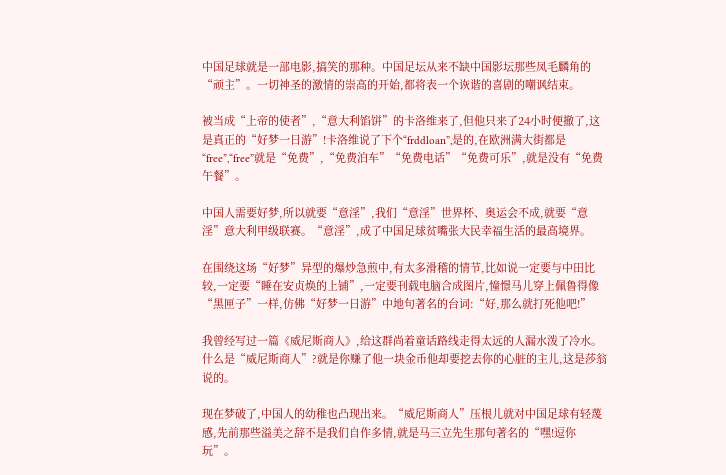中国足球就是一部电影,搞笑的那种。中国足坛从来不缺中国影坛那些凤毛麟角的“顽主”。一切神圣的激情的崇高的开始,都将表一个诙谐的喜剧的嘲讽结束。

被当成“上帝的使者”,“意大利馅饼”的卡洛维来了,但他只来了24小时便撤了,这是真正的“好梦一日游”!卡洛维说了下个“frddloan”,是的,在欧洲满大街都是“free”,“free”就是“免费”,“免费泊车”“免费电话”“免费可乐”,就是没有“免费午餐”。

中国人需要好梦,所以就要“意淫”,我们“意淫”世界杯、奥运会不成,就要“意淫”意大利甲级联赛。“意淫”,成了中国足球贫嘴张大民幸福生活的最高境界。

在围绕这场“好梦”异型的爆炒急煎中,有太多滑稽的情节,比如说一定要与中田比较,一定要“睡在安贞焕的上铺”,一定要刊载电脑合成图片,憧憬马儿穿上佩鲁得像“黑匣子”一样,仿佛“好梦一日游”中地句著名的台词:“好,那么就打死他吧!”

我曾经写过一篇《威尼斯商人》,给这群尚着童话路线走得太远的人漏水泼了冷水。什么是“威尼斯商人”?就是你赚了他一块金币他却要挖去你的心脏的主儿,这是莎翁说的。

现在梦破了,中国人的幼稚也凸现出来。“威尼斯商人”压根儿就对中国足球有轻蔑感,先前那些溢美之辞不是我们自作多情,就是马三立先生那句著名的“嘿!逗你玩”。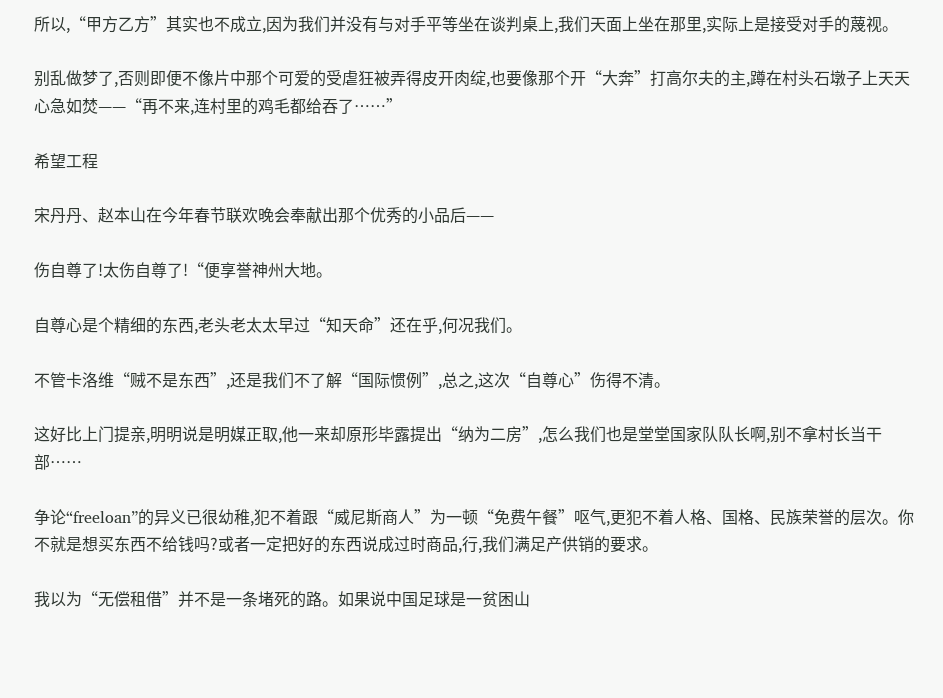所以,“甲方乙方”其实也不成立,因为我们并没有与对手平等坐在谈判桌上,我们天面上坐在那里,实际上是接受对手的蔑视。

别乱做梦了,否则即便不像片中那个可爱的受虐狂被弄得皮开肉绽,也要像那个开“大奔”打高尔夫的主,蹲在村头石墩子上天天心急如焚——“再不来,连村里的鸡毛都给吞了……”

希望工程

宋丹丹、赵本山在今年春节联欢晚会奉献出那个优秀的小品后——

伤自尊了!太伤自尊了!“便享誉神州大地。

自尊心是个精细的东西,老头老太太早过“知天命”还在乎,何况我们。

不管卡洛维“贼不是东西”,还是我们不了解“国际惯例”,总之,这次“自尊心”伤得不清。

这好比上门提亲,明明说是明媒正取,他一来却原形毕露提出“纳为二房”,怎么我们也是堂堂国家队队长啊,别不拿村长当干部……

争论“freeloan”的异义已很幼稚,犯不着跟“威尼斯商人”为一顿“免费午餐”呕气,更犯不着人格、国格、民族荣誉的层次。你不就是想买东西不给钱吗?或者一定把好的东西说成过时商品,行,我们满足产供销的要求。

我以为“无偿租借”并不是一条堵死的路。如果说中国足球是一贫困山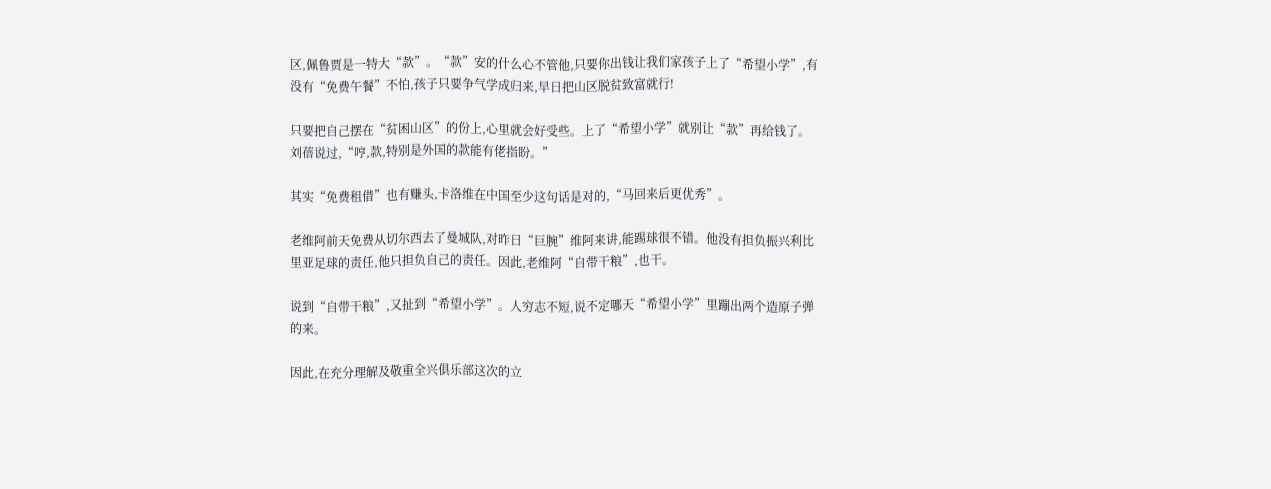区,佩鲁贾是一特大“款”。“款”安的什么心不管他,只要你出钱让我们家孩子上了“希望小学”,有没有“免费午餐”不怕,孩子只要争气学成归来,早日把山区脱贫致富就行!

只要把自己摆在“贫困山区”的份上,心里就会好受些。上了“希望小学”就别让“款”再给钱了。刘蓓说过,“哼,款,特别是外国的款能有佬指盼。”

其实“免费租借”也有赚头,卡洛维在中国至少这句话是对的,“马回来后更优秀”。

老维阿前天免费从切尔西去了曼城队,对昨日“巨腕”维阿来讲,能踢球很不错。他没有担负振兴利比里亚足球的责任,他只担负自己的责任。因此,老维阿“自带干粮”,也干。

说到“自带干粮”,又扯到“希望小学”。人穷志不短,说不定哪天“希望小学”里蹦出两个造原子弹的来。

因此,在充分理解及敬重全兴俱乐部这次的立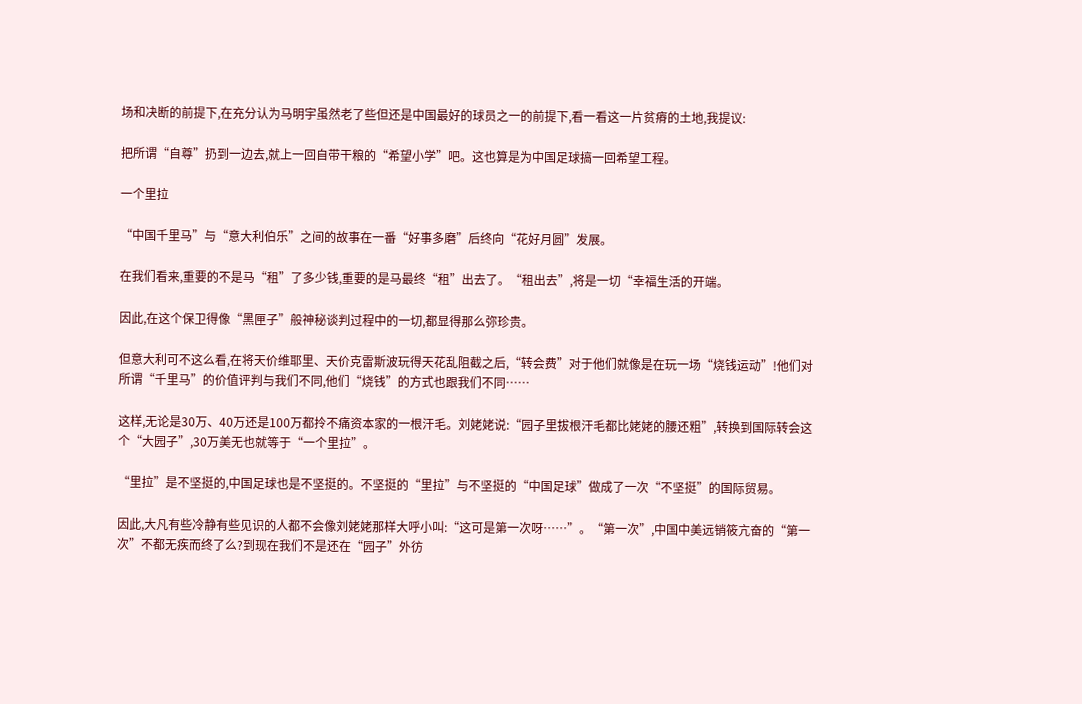场和决断的前提下,在充分认为马明宇虽然老了些但还是中国最好的球员之一的前提下,看一看这一片贫瘠的土地,我提议:

把所谓“自尊”扔到一边去,就上一回自带干粮的“希望小学”吧。这也算是为中国足球搞一回希望工程。

一个里拉

“中国千里马”与“意大利伯乐”之间的故事在一番“好事多磨”后终向“花好月圆”发展。

在我们看来,重要的不是马“租”了多少钱,重要的是马最终“租”出去了。“租出去”,将是一切“幸福生活的开端。

因此,在这个保卫得像“黑匣子”般神秘谈判过程中的一切,都显得那么弥珍贵。

但意大利可不这么看,在将天价维耶里、天价克雷斯波玩得天花乱阻截之后,“转会费”对于他们就像是在玩一场“烧钱运动”!他们对所谓“千里马”的价值评判与我们不同,他们“烧钱”的方式也跟我们不同……

这样,无论是30万、40万还是100万都拎不痛资本家的一根汗毛。刘姥姥说:“园子里拔根汗毛都比姥姥的腰还粗”,转换到国际转会这个“大园子”,30万美无也就等于“一个里拉”。

“里拉”是不坚挺的,中国足球也是不坚挺的。不坚挺的“里拉”与不坚挺的“中国足球”做成了一次“不坚挺”的国际贸易。

因此,大凡有些冷静有些见识的人都不会像刘姥姥那样大呼小叫:“这可是第一次呀……”。“第一次”,中国中美远销筱亢奋的“第一次”不都无疾而终了么?到现在我们不是还在“园子”外彷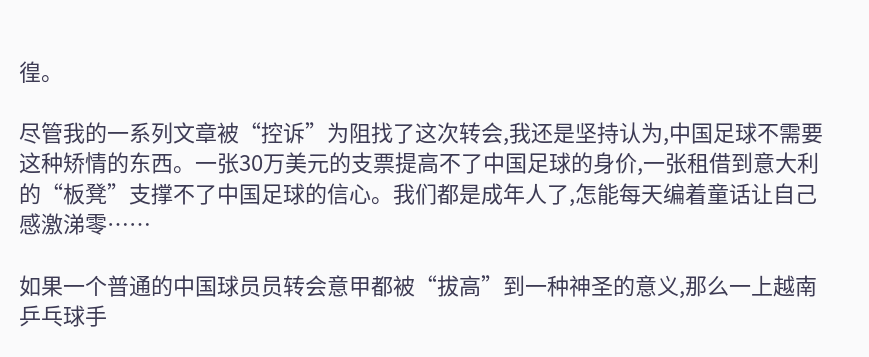徨。

尽管我的一系列文章被“控诉”为阻找了这次转会,我还是坚持认为,中国足球不需要这种矫情的东西。一张30万美元的支票提高不了中国足球的身价,一张租借到意大利的“板凳”支撑不了中国足球的信心。我们都是成年人了,怎能每天编着童话让自己感激涕零……

如果一个普通的中国球员员转会意甲都被“拔高”到一种神圣的意义,那么一上越南乒乓球手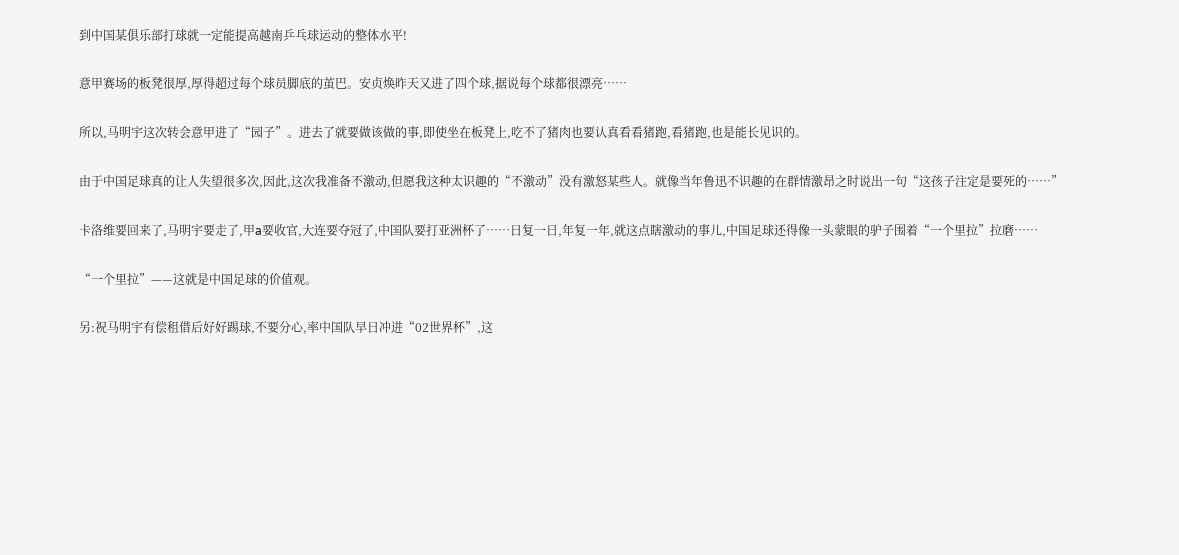到中国某俱乐部打球就一定能提高越南乒乓球运动的整体水平!

意甲赛场的板凳很厚,厚得超过每个球员脚底的茧巴。安贞焕昨天又进了四个球,据说每个球都很漂亮……

所以,马明宇这次转会意甲进了“园子”。进去了就要做该做的事,即使坐在板凳上,吃不了猪肉也要认真看看猪跑,看猪跑,也是能长见识的。

由于中国足球真的让人失望很多次,因此,这次我准备不激动,但愿我这种太识趣的“不激动”没有激怒某些人。就像当年鲁迅不识趣的在群情激昂之时说出一句“这孩子注定是要死的……”

卡洛维要回来了,马明宇要走了,甲a要收官,大连要夺冠了,中国队要打亚洲杯了……日复一日,年复一年,就这点瞎激动的事儿,中国足球还得像一头蒙眼的驴子围着“一个里拉”拉磨……

“一个里拉”——这就是中国足球的价值观。

另:祝马明宇有偿租借后好好踢球,不要分心,率中国队早日冲进“02世界杯”,这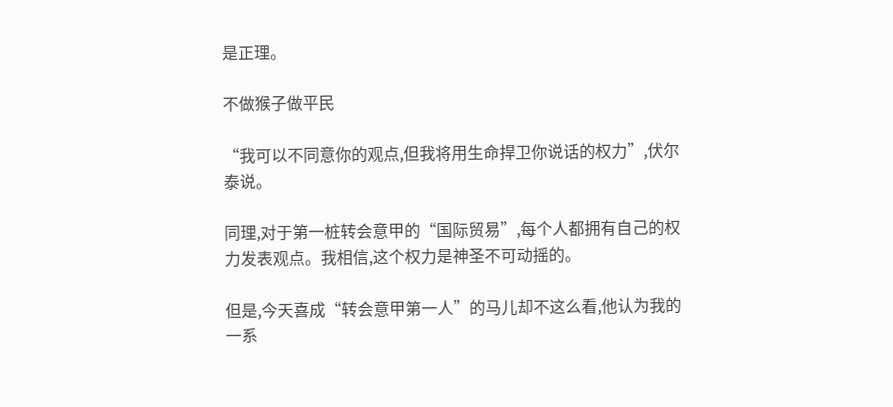是正理。

不做猴子做平民

“我可以不同意你的观点,但我将用生命捍卫你说话的权力”,伏尔泰说。

同理,对于第一桩转会意甲的“国际贸易”,每个人都拥有自己的权力发表观点。我相信,这个权力是神圣不可动摇的。

但是,今天喜成“转会意甲第一人”的马儿却不这么看,他认为我的一系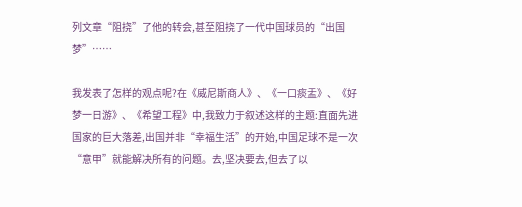列文章“阻挠”了他的转会,甚至阻挠了一代中国球员的“出国梦”……

我发表了怎样的观点呢?在《威尼斯商人》、《一口痰盂》、《好梦一日游》、《希望工程》中,我致力于叙述这样的主题:直面先进国家的巨大落差,出国并非“幸福生活”的开始,中国足球不是一次“意甲”就能解决所有的问题。去,坚决要去,但去了以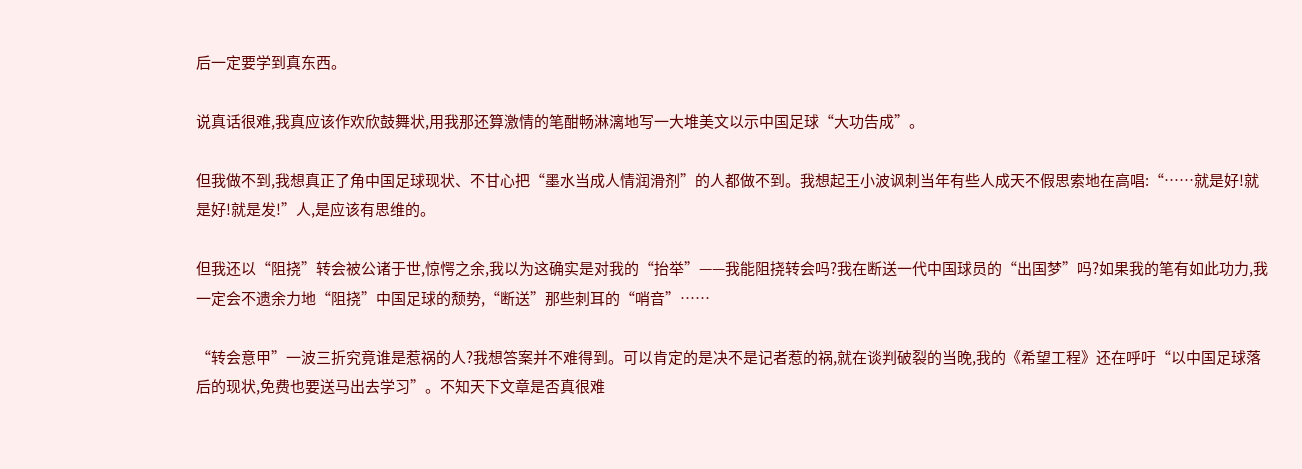后一定要学到真东西。

说真话很难,我真应该作欢欣鼓舞状,用我那还算激情的笔酣畅淋漓地写一大堆美文以示中国足球“大功告成”。

但我做不到,我想真正了角中国足球现状、不甘心把“墨水当成人情润滑剂”的人都做不到。我想起王小波讽刺当年有些人成天不假思索地在高唱:“……就是好!就是好!就是发!”人,是应该有思维的。

但我还以“阻挠”转会被公诸于世,惊愕之余,我以为这确实是对我的“抬举”——我能阻挠转会吗?我在断送一代中国球员的“出国梦”吗?如果我的笔有如此功力,我一定会不遗余力地“阻挠”中国足球的颓势,“断送”那些刺耳的“哨音”……

“转会意甲”一波三折究竟谁是惹祸的人?我想答案并不难得到。可以肯定的是决不是记者惹的祸,就在谈判破裂的当晚,我的《希望工程》还在呼吁“以中国足球落后的现状,免费也要送马出去学习”。不知天下文章是否真很难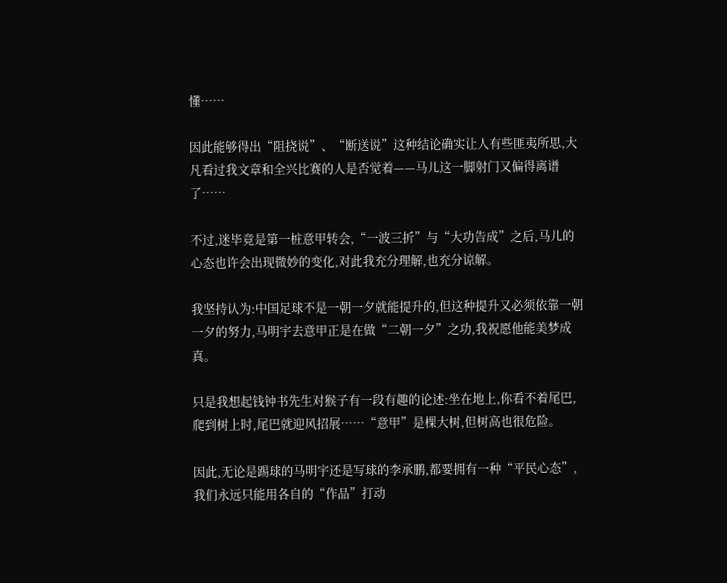懂……

因此能够得出“阻挠说”、“断送说”这种结论确实让人有些匪夷所思,大凡看过我文章和全兴比赛的人是否觉着——马儿这一脚射门又偏得离谱了……

不过,迷毕竟是第一桩意甲转会,“一波三折”与“大功告成”之后,马儿的心态也许会出现微妙的变化,对此我充分理解,也充分谅解。

我坚持认为:中国足球不是一朝一夕就能提升的,但这种提升又必须依靠一朝一夕的努力,马明宇去意甲正是在做“二朝一夕”之功,我祝愿他能美梦成真。

只是我想起钱钟书先生对猴子有一段有趣的论述:坐在地上,你看不着尾巴,爬到树上时,尾巴就迎风招展……“意甲”是棵大树,但树高也很危险。

因此,无论是踢球的马明宇还是写球的李承鹏,都要拥有一种“平民心态”,我们永远只能用各自的“作品”打动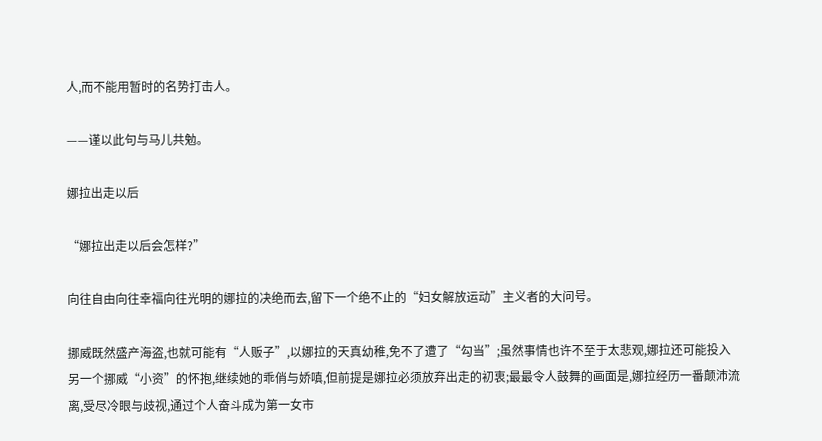人,而不能用暂时的名势打击人。

——谨以此句与马儿共勉。

娜拉出走以后

“娜拉出走以后会怎样?”

向往自由向往幸福向往光明的娜拉的决绝而去,留下一个绝不止的“妇女解放运动”主义者的大问号。

挪威既然盛产海盗,也就可能有“人贩子”,以娜拉的天真幼稚,免不了遭了“勾当”;虽然事情也许不至于太悲观,娜拉还可能投入另一个挪威“小资”的怀抱,继续她的乖俏与娇嗔,但前提是娜拉必须放弃出走的初衷;最最令人鼓舞的画面是,娜拉经历一番颠沛流离,受尽冷眼与歧视,通过个人奋斗成为第一女市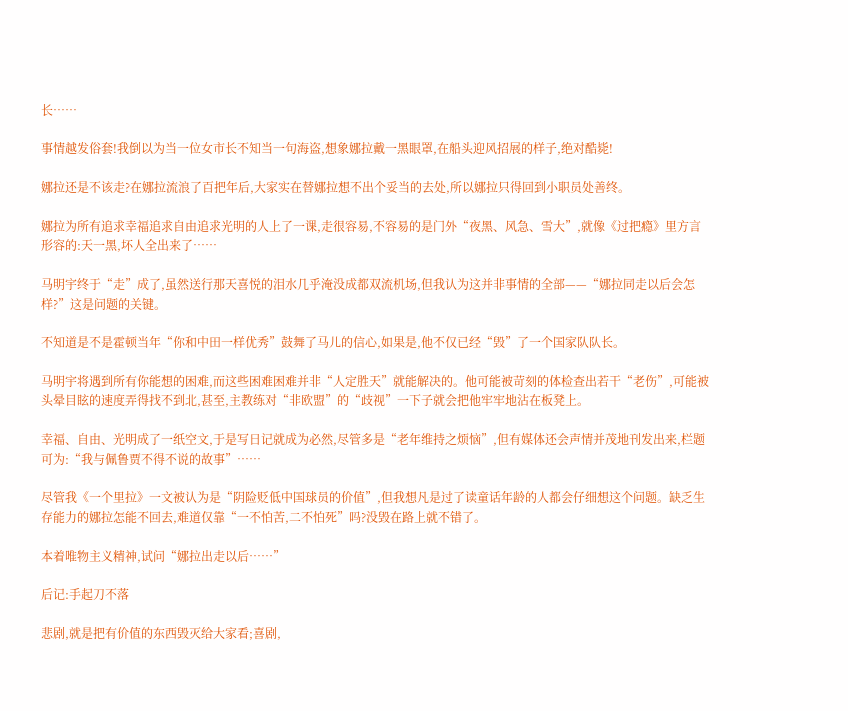长……

事情越发俗套!我倒以为当一位女市长不知当一句海盗,想象娜拉戴一黑眼罩,在船头迎风招展的样子,绝对酷毙!

娜拉还是不该走?在娜拉流浪了百把年后,大家实在替娜拉想不出个妥当的去处,所以娜拉只得回到小职员处善终。

娜拉为所有追求幸福追求自由追求光明的人上了一课,走很容易,不容易的是门外“夜黑、风急、雪大”,就像《过把瘾》里方言形容的:天一黑,坏人全出来了……

马明宇终于“走”成了,虽然送行那天喜悦的泪水几乎淹没成都双流机场,但我认为这并非事情的全部——“娜拉同走以后会怎样?”这是问题的关键。

不知道是不是霍顿当年“你和中田一样优秀”鼓舞了马儿的信心,如果是,他不仅已经“毁”了一个国家队队长。

马明宇将遇到所有你能想的困难,而这些困难困难并非“人定胜天”就能解决的。他可能被苛刻的体检查出若干“老伤”,可能被头晕目眩的速度弄得找不到北,甚至,主教练对“非欧盟”的“歧视”一下子就会把他牢牢地沾在板凳上。

幸福、自由、光明成了一纸空文,于是写日记就成为必然,尽管多是“老年维持之烦恼”,但有媒体还会声情并茂地刊发出来,栏题可为:“我与佩鲁贾不得不说的故事”……

尽管我《一个里拉》一文被认为是“阴险贬低中国球员的价值”,但我想凡是过了读童话年龄的人都会仔细想这个问题。缺乏生存能力的娜拉怎能不回去,难道仅靠“一不怕苦,二不怕死”吗?没毁在路上就不错了。

本着唯物主义精神,试问“娜拉出走以后……”

后记:手起刀不落

悲剧,就是把有价值的东西毁灭给大家看;喜剧,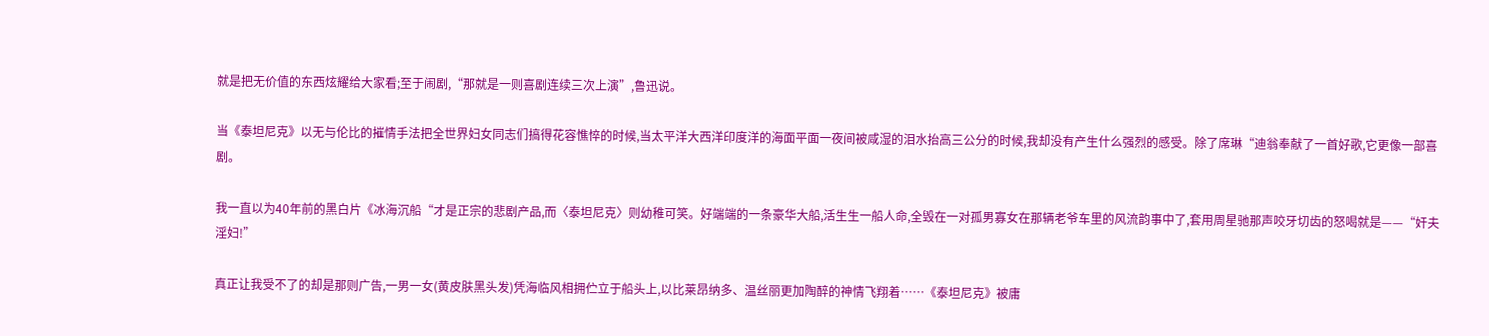就是把无价值的东西炫耀给大家看;至于闹剧,“那就是一则喜剧连续三次上演”,鲁迅说。

当《泰坦尼克》以无与伦比的摧情手法把全世界妇女同志们搞得花容憔悴的时候,当太平洋大西洋印度洋的海面平面一夜间被咸湿的泪水抬高三公分的时候,我却没有产生什么强烈的感受。除了席琳“迪翁奉献了一首好歌,它更像一部喜剧。

我一直以为40年前的黑白片《冰海沉船“才是正宗的悲剧产品,而〈泰坦尼克〉则幼稚可笑。好端端的一条豪华大船,活生生一船人命,全毁在一对孤男寡女在那辆老爷车里的风流韵事中了,套用周星驰那声咬牙切齿的怒喝就是——“奸夫淫妇!”

真正让我受不了的却是那则广告,一男一女(黄皮肤黑头发)凭海临风相拥伫立于船头上,以比莱昂纳多、温丝丽更加陶醉的神情飞翔着……《泰坦尼克》被庸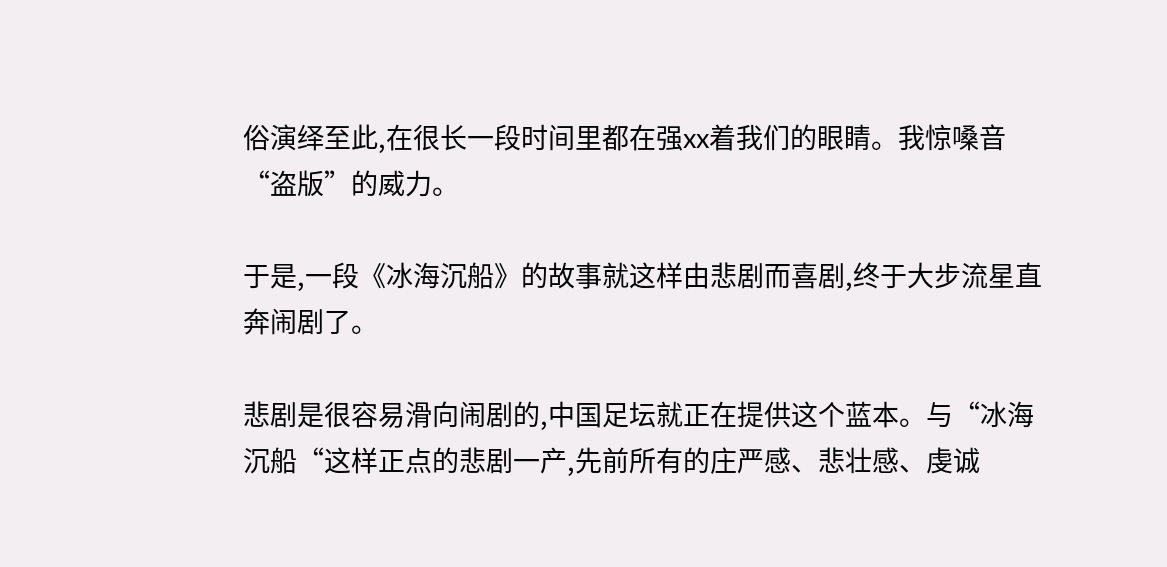俗演绎至此,在很长一段时间里都在强xx着我们的眼睛。我惊嗓音“盗版”的威力。

于是,一段《冰海沉船》的故事就这样由悲剧而喜剧,终于大步流星直奔闹剧了。

悲剧是很容易滑向闹剧的,中国足坛就正在提供这个蓝本。与“冰海沉船“这样正点的悲剧一产,先前所有的庄严感、悲壮感、虔诚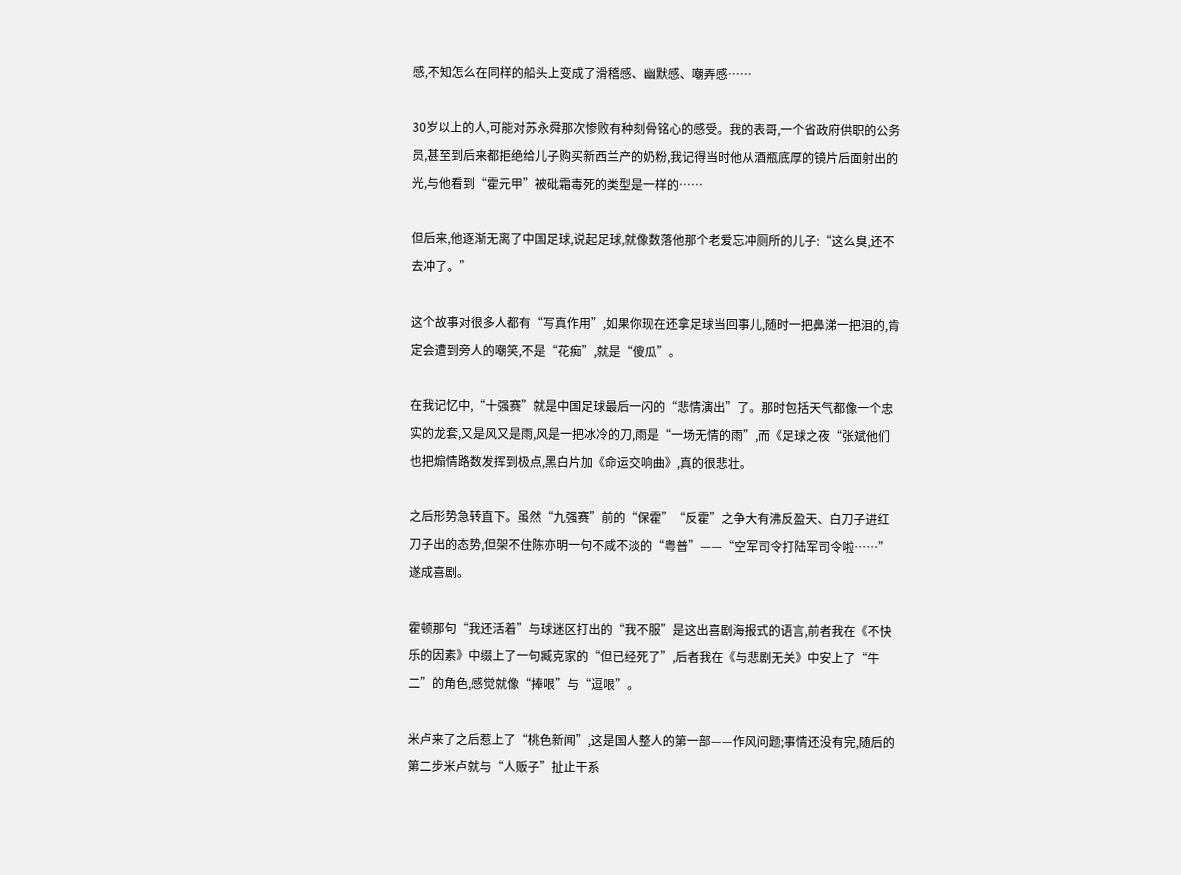感,不知怎么在同样的船头上变成了滑稽感、幽默感、嘲弄感……

30岁以上的人,可能对苏永舜那次惨败有种刻骨铭心的感受。我的表哥,一个省政府供职的公务员,甚至到后来都拒绝给儿子购买新西兰产的奶粉,我记得当时他从酒瓶底厚的镜片后面射出的光,与他看到“霍元甲”被砒霜毒死的类型是一样的……

但后来,他逐渐无离了中国足球,说起足球,就像数落他那个老爱忘冲厕所的儿子:“这么臭,还不去冲了。”

这个故事对很多人都有“写真作用”,如果你现在还拿足球当回事儿,随时一把鼻涕一把泪的,肯定会遭到旁人的嘲笑,不是“花痴”,就是“傻瓜”。

在我记忆中,“十强赛”就是中国足球最后一闪的“悲情演出”了。那时包括天气都像一个忠实的龙套,又是风又是雨,风是一把冰冷的刀,雨是“一场无情的雨”,而《足球之夜“张斌他们也把煽情路数发挥到极点,黑白片加《命运交响曲》,真的很悲壮。

之后形势急转直下。虽然“九强赛”前的“保霍”“反霍”之争大有沸反盈天、白刀子进红刀子出的态势,但架不住陈亦明一句不咸不淡的“粤普”——“空军司令打陆军司令啦……”遂成喜剧。

霍顿那句“我还活着”与球迷区打出的“我不服”是这出喜剧海报式的语言,前者我在《不快乐的因素》中缀上了一句臧克家的“但已经死了”,后者我在《与悲剧无关》中安上了“牛二”的角色,感觉就像“捧哏”与“逗哏”。

米卢来了之后惹上了“桃色新闻”,这是国人整人的第一部——作风问题;事情还没有完,随后的第二步米卢就与“人贩子”扯止干系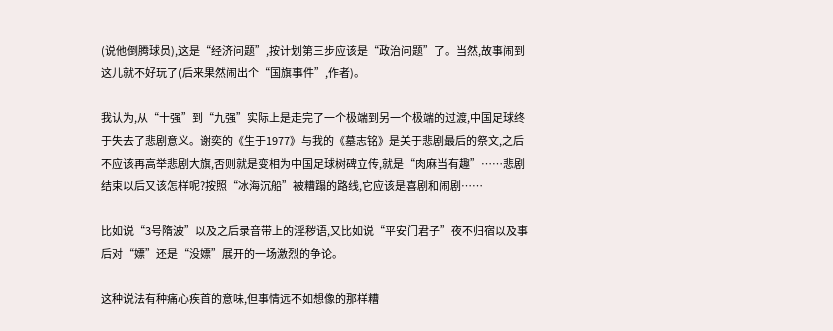(说他倒腾球员),这是“经济问题”,按计划第三步应该是“政治问题”了。当然,故事闹到这儿就不好玩了(后来果然闹出个“国旗事件”,作者)。

我认为,从“十强”到“九强”实际上是走完了一个极端到另一个极端的过渡,中国足球终于失去了悲剧意义。谢奕的《生于1977》与我的《墓志铭》是关于悲剧最后的祭文,之后不应该再高举悲剧大旗,否则就是变相为中国足球树碑立传,就是“肉麻当有趣”……悲剧结束以后又该怎样呢?按照“冰海沉船”被糟蹋的路线,它应该是喜剧和闹剧……

比如说“3号隋波”以及之后录音带上的淫秽语,又比如说“平安门君子”夜不归宿以及事后对“嫖”还是“没嫖”展开的一场激烈的争论。

这种说法有种痛心疾首的意味,但事情远不如想像的那样糟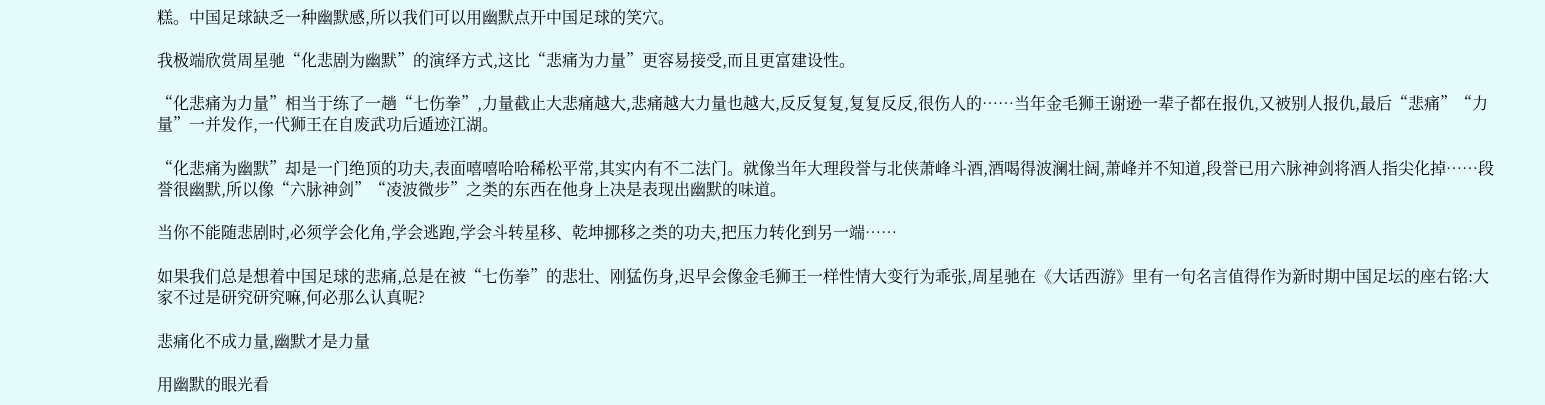糕。中国足球缺乏一种幽默感,所以我们可以用幽默点开中国足球的笑穴。

我极端欣赏周星驰“化悲剧为幽默”的演绎方式,这比“悲痛为力量”更容易接受,而且更富建设性。

“化悲痛为力量”相当于练了一趟“七伤拳”,力量截止大悲痛越大,悲痛越大力量也越大,反反复复,复复反反,很伤人的……当年金毛狮王谢逊一辈子都在报仇,又被别人报仇,最后“悲痛”“力量”一并发作,一代狮王在自废武功后遁迹江湖。

“化悲痛为幽默”却是一门绝顶的功夫,表面嘻嘻哈哈稀松平常,其实内有不二法门。就像当年大理段誉与北侠萧峰斗酒,酒喝得波澜壮阔,萧峰并不知道,段誉已用六脉神剑将酒人指尖化掉……段誉很幽默,所以像“六脉神剑”“凌波微步”之类的东西在他身上决是表现出幽默的味道。

当你不能随悲剧时,必须学会化角,学会逃跑,学会斗转星移、乾坤挪移之类的功夫,把压力转化到另一端……

如果我们总是想着中国足球的悲痛,总是在被“七伤拳”的悲壮、刚猛伤身,迟早会像金毛狮王一样性情大变行为乖张,周星驰在《大话西游》里有一句名言值得作为新时期中国足坛的座右铭:大家不过是研究研究嘛,何必那么认真呢?

悲痛化不成力量,幽默才是力量

用幽默的眼光看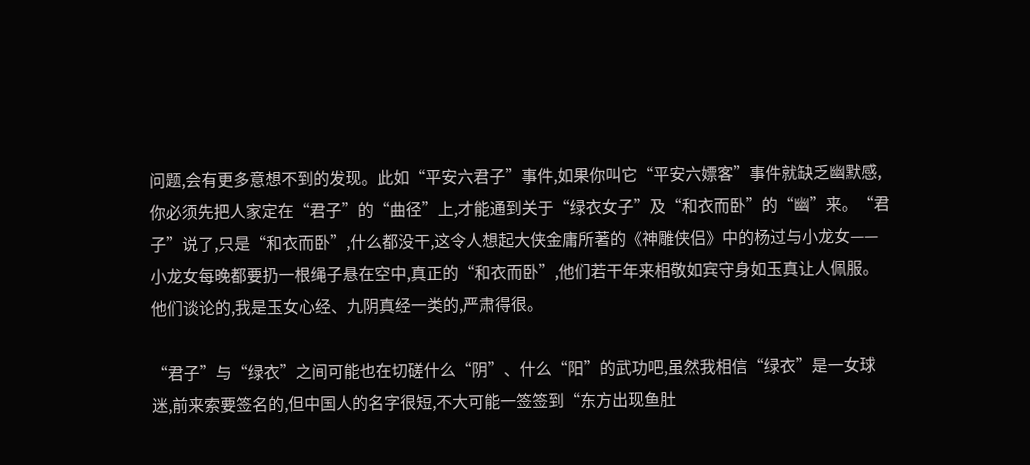问题,会有更多意想不到的发现。此如“平安六君子”事件,如果你叫它“平安六嫖客”事件就缺乏幽默感,你必须先把人家定在“君子”的“曲径”上,才能通到关于“绿衣女子”及“和衣而卧”的“幽”来。“君子”说了,只是“和衣而卧”,什么都没干,这令人想起大侠金庸所著的《神雕侠侣》中的杨过与小龙女——小龙女每晚都要扔一根绳子悬在空中,真正的“和衣而卧”,他们若干年来相敬如宾守身如玉真让人佩服。他们谈论的,我是玉女心经、九阴真经一类的,严肃得很。

“君子”与“绿衣”之间可能也在切磋什么“阴”、什么“阳”的武功吧,虽然我相信“绿衣”是一女球迷,前来索要签名的,但中国人的名字很短,不大可能一签签到“东方出现鱼肚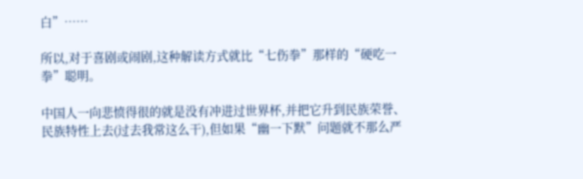白”……

所以,对于喜剧或闹剧,这种解读方式就比“七伤拳”那样的“硬吃一拳”聪明。

中国人一向悲愤得很的就是没有冲进过世界杯,并把它升到民族荣誉、民族特性上去(过去我常这么干),但如果“幽一下默”问题就不那么严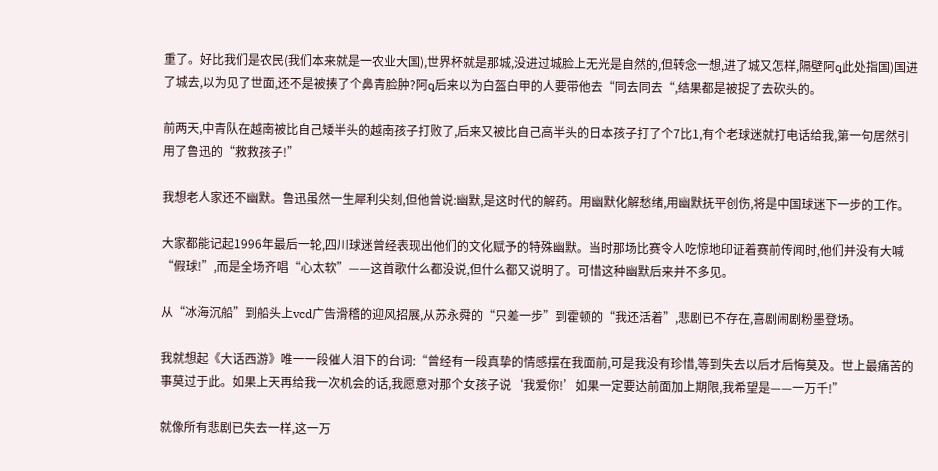重了。好比我们是农民(我们本来就是一农业大国),世界杯就是那城,没进过城脸上无光是自然的,但转念一想,进了城又怎样,隔壁阿q此处指国)国进了城去,以为见了世面,还不是被揍了个鼻青脸肿?阿q后来以为白盔白甲的人要带他去“同去同去“,结果都是被捉了去砍头的。

前两天,中青队在越南被比自己矮半头的越南孩子打败了,后来又被比自己高半头的日本孩子打了个7比1,有个老球迷就打电话给我,第一句居然引用了鲁迅的“救救孩子!”

我想老人家还不幽默。鲁迅虽然一生犀利尖刻,但他曾说:幽默,是这时代的解药。用幽默化解愁绪,用幽默抚平创伤,将是中国球迷下一步的工作。

大家都能记起1996年最后一轮,四川球迷曾经表现出他们的文化赋予的特殊幽默。当时那场比赛令人吃惊地印证着赛前传闻时,他们并没有大喊“假球!”,而是全场齐唱“心太软”——这首歌什么都没说,但什么都又说明了。可惜这种幽默后来并不多见。

从“冰海沉船”到船头上vcd广告滑稽的迎风招展,从苏永舜的“只差一步”到霍顿的“我还活着”,悲剧已不存在,喜剧闹剧粉墨登场。

我就想起《大话西游》唯一一段催人泪下的台词:“曾经有一段真挚的情感摆在我面前,可是我没有珍惜,等到失去以后才后悔莫及。世上最痛苦的事莫过于此。如果上天再给我一次机会的话,我愿意对那个女孩子说‘我爱你!’如果一定要达前面加上期限,我希望是——一万千!”

就像所有悲剧已失去一样,这一万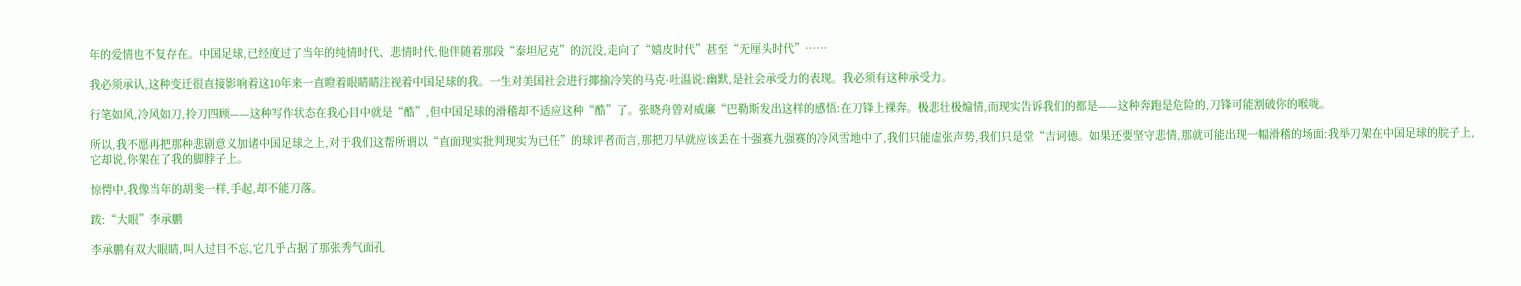年的爱情也不复存在。中国足球,已经度过了当年的纯情时代、悲情时代,他伴随着那段“泰坦尼克”的沉没,走向了“嬉皮时代”甚至“无厘头时代”……

我必须承认,这种变迁很直接影响着这10年来一直瞪着眼睛睛注视着中国足球的我。一生对美国社会进行揶揄冷笑的马克·吐温说:幽默,是社会承受力的表现。我必须有这种承受力。

行笔如风,冷风如刀,拎刀四顾——这种写作状态在我心目中就是“酷”,但中国足球的滑稽却不适应这种“酷”了。张晓舟曾对威廉“巴勒斯发出这样的感悟:在刀锋上裸奔。极悲壮极煽情,而现实告诉我们的都是——这种奔跑是危险的,刀锋可能割破你的喉咙。

所以,我不愿再把那种悲剧意义加诸中国足球之上,对于我们这帮所谓以“直面现实批判现实为已任”的球评者而言,那把刀早就应该丢在十强赛九强赛的冷风雪地中了,我们只能虚张声势,我们只是堂“吉诃德。如果还要坚守悲情,那就可能出现一幅滑稽的场面:我举刀架在中国足球的脘子上,它却说,你架在了我的脚脖子上。

惊愕中,我像当年的胡斐一样,手起,却不能刀落。

跋:“大眼”李承鹏

李承鹏有双大眼睛,叫人过目不忘,它几乎占据了那张秀气面孔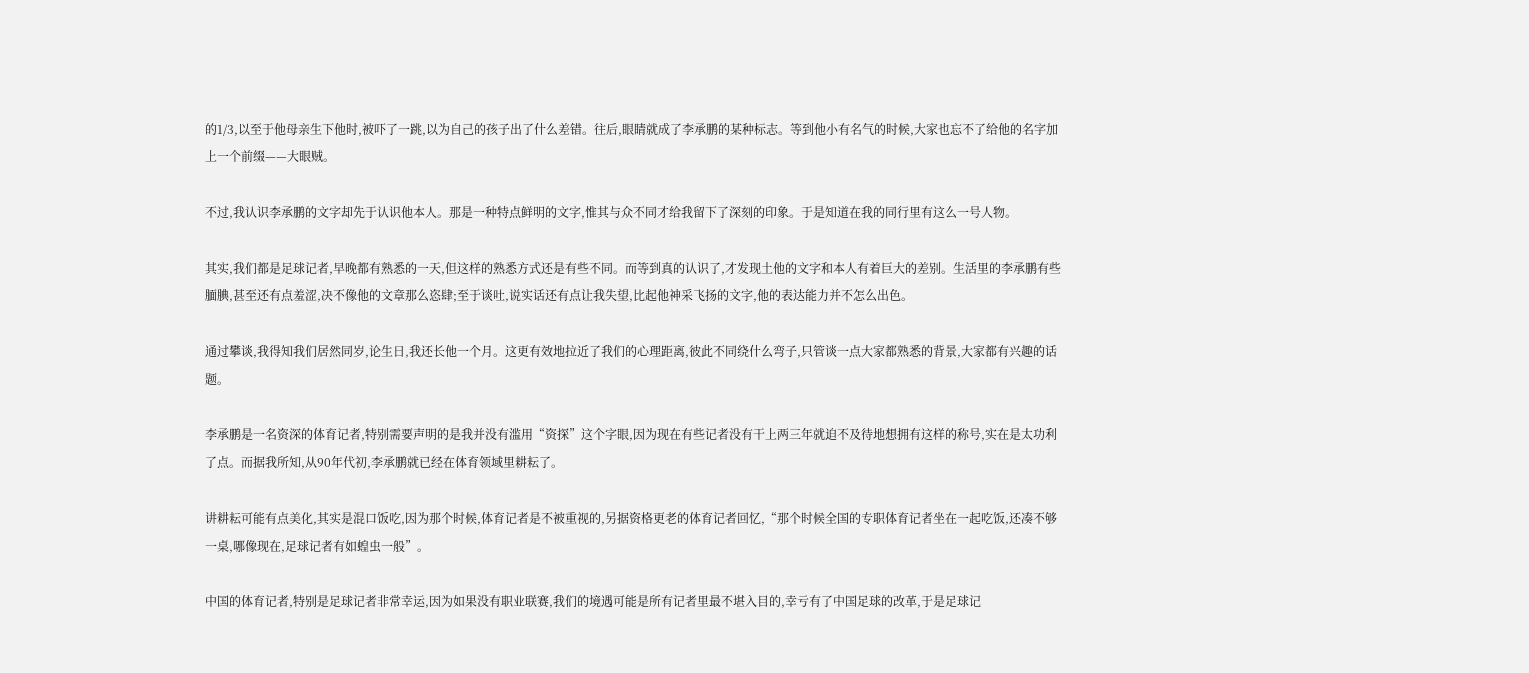的1/3,以至于他母亲生下他时,被吓了一跳,以为自己的孩子出了什么差错。往后,眼睛就成了李承鹏的某种标志。等到他小有名气的时候,大家也忘不了给他的名字加上一个前缀——大眼贼。

不过,我认识李承鹏的文字却先于认识他本人。那是一种特点鲜明的文字,惟其与众不同才给我留下了深刻的印象。于是知道在我的同行里有这么一号人物。

其实,我们都是足球记者,早晚都有熟悉的一天,但这样的熟悉方式还是有些不同。而等到真的认识了,才发现土他的文字和本人有着巨大的差别。生活里的李承鹏有些腼腆,甚至还有点羞涩,决不像他的文章那么恣肆;至于谈吐,说实话还有点让我失望,比起他神采飞扬的文字,他的表达能力并不怎么出色。

通过攀谈,我得知我们居然同岁,论生日,我还长他一个月。这更有效地拉近了我们的心理距离,彼此不同绕什么弯子,只管谈一点大家都熟悉的背景,大家都有兴趣的话题。

李承鹏是一名资深的体育记者,特别需要声明的是我并没有滥用“资探”这个字眼,因为现在有些记者没有干上两三年就迫不及待地想拥有这样的称号,实在是太功利了点。而据我所知,从90年代初,李承鹏就已经在体育领域里耕耘了。

讲耕耘可能有点美化,其实是混口饭吃,因为那个时候,体育记者是不被重视的,另据资格更老的体育记者回忆,“那个时候全国的专职体育记者坐在一起吃饭,还凑不够一桌,哪像现在,足球记者有如蝗虫一般”。

中国的体育记者,特别是足球记者非常幸运,因为如果没有职业联赛,我们的境遇可能是所有记者里最不堪入目的,幸亏有了中国足球的改革,于是足球记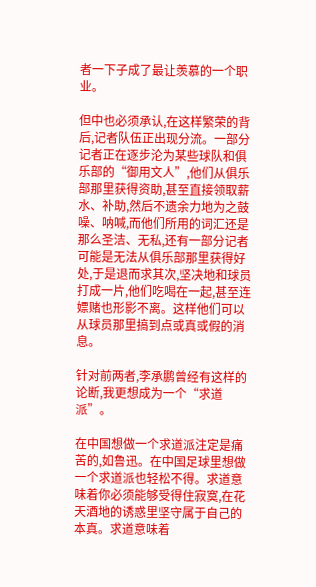者一下子成了最让羡慕的一个职业。

但中也必须承认,在这样繁荣的背后,记者队伍正出现分流。一部分记者正在逐步沦为某些球队和俱乐部的“御用文人”,他们从俱乐部那里获得资助,甚至直接领取薪水、补助,然后不遗余力地为之鼓噪、呐喊,而他们所用的词汇还是那么圣洁、无私,还有一部分记者可能是无法从俱乐部那里获得好处,于是退而求其次,坚决地和球员打成一片,他们吃喝在一起,甚至连嫖赌也形影不离。这样他们可以从球员那里搞到点或真或假的消息。

针对前两者,李承鹏曾经有这样的论断,我更想成为一个“求道派”。

在中国想做一个求道派注定是痛苦的,如鲁迅。在中国足球里想做一个求道派也轻松不得。求道意味着你必须能够受得住寂寞,在花天酒地的诱惑里坚守属于自己的本真。求道意味着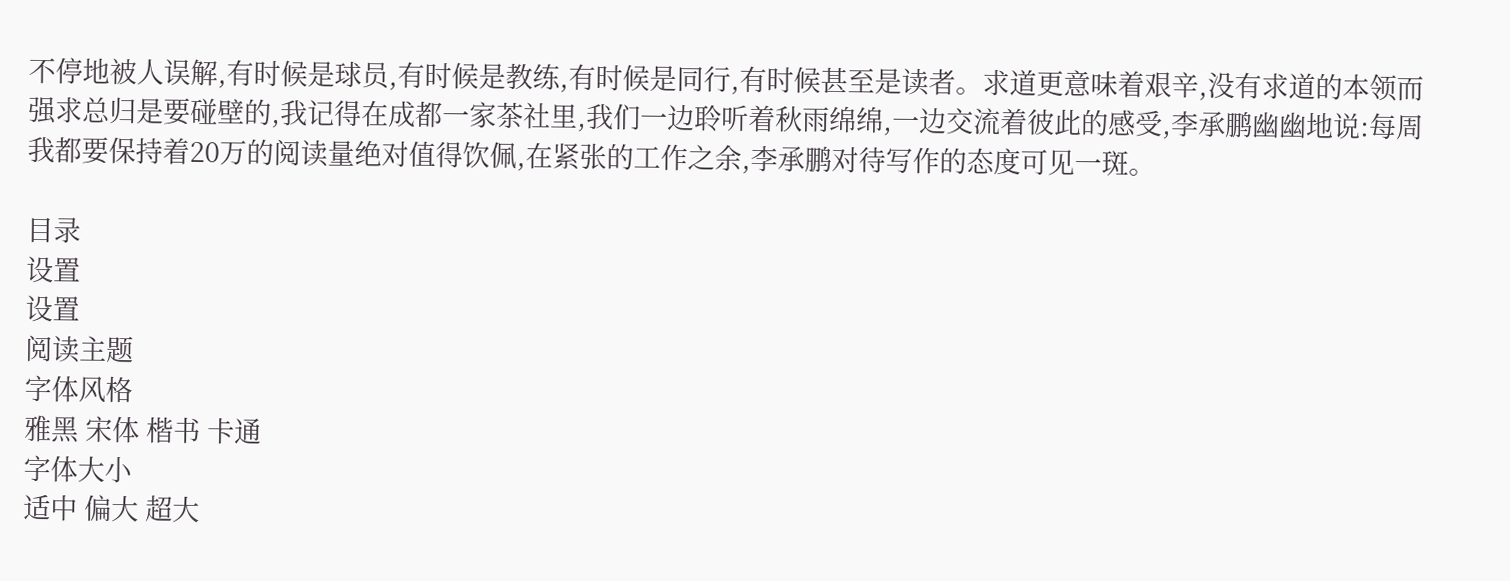不停地被人误解,有时候是球员,有时候是教练,有时候是同行,有时候甚至是读者。求道更意味着艰辛,没有求道的本领而强求总归是要碰壁的,我记得在成都一家茶社里,我们一边聆听着秋雨绵绵,一边交流着彼此的感受,李承鹏幽幽地说:每周我都要保持着20万的阅读量绝对值得饮佩,在紧张的工作之余,李承鹏对待写作的态度可见一斑。

目录
设置
设置
阅读主题
字体风格
雅黑 宋体 楷书 卡通
字体大小
适中 偏大 超大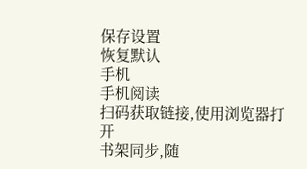保存设置
恢复默认
手机
手机阅读
扫码获取链接,使用浏览器打开
书架同步,随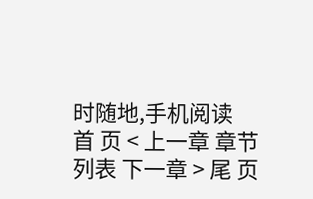时随地,手机阅读
首 页 < 上一章 章节列表 下一章 > 尾 页